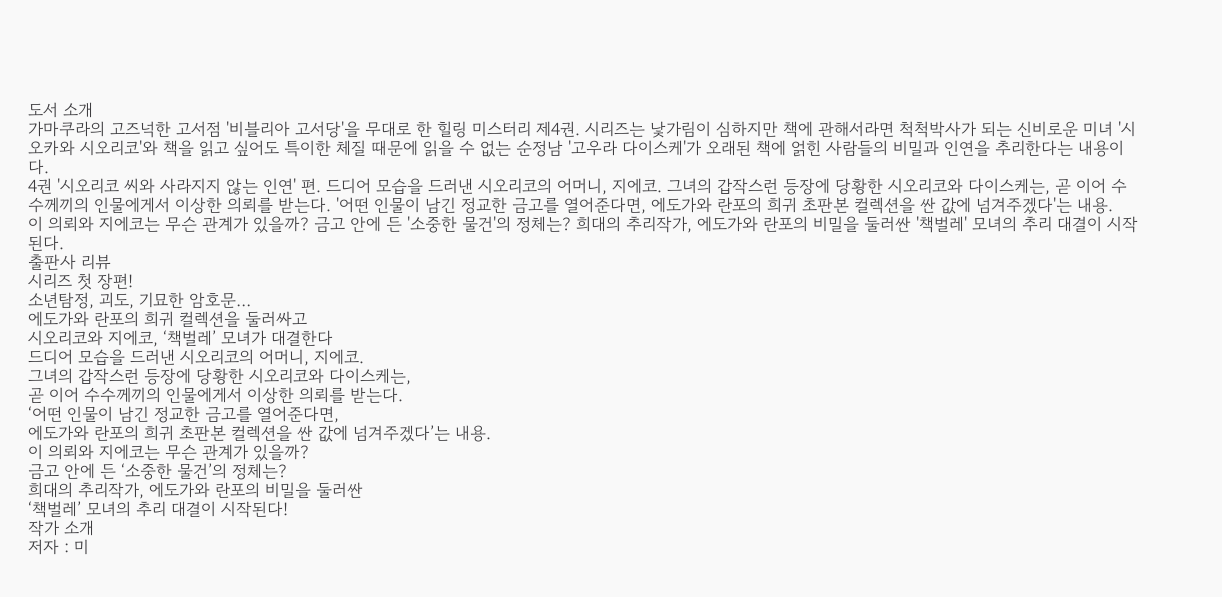도서 소개
가마쿠라의 고즈넉한 고서점 '비블리아 고서당'을 무대로 한 힐링 미스터리 제4권. 시리즈는 낯가림이 심하지만 책에 관해서라면 척척박사가 되는 신비로운 미녀 '시오카와 시오리코'와 책을 읽고 싶어도 특이한 체질 때문에 읽을 수 없는 순정남 '고우라 다이스케'가 오래된 책에 얽힌 사람들의 비밀과 인연을 추리한다는 내용이다.
4권 '시오리코 씨와 사라지지 않는 인연' 편. 드디어 모습을 드러낸 시오리코의 어머니, 지에코. 그녀의 갑작스런 등장에 당황한 시오리코와 다이스케는, 곧 이어 수수께끼의 인물에게서 이상한 의뢰를 받는다. '어떤 인물이 남긴 정교한 금고를 열어준다면, 에도가와 란포의 희귀 초판본 컬렉션을 싼 값에 넘겨주겠다'는 내용.
이 의뢰와 지에코는 무슨 관계가 있을까? 금고 안에 든 '소중한 물건'의 정체는? 희대의 추리작가, 에도가와 란포의 비밀을 둘러싼 '책벌레' 모녀의 추리 대결이 시작된다.
출판사 리뷰
시리즈 첫 장편!
소년탐정, 괴도, 기묘한 암호문…
에도가와 란포의 희귀 컬렉션을 둘러싸고
시오리코와 지에코, ‘책벌레’ 모녀가 대결한다
드디어 모습을 드러낸 시오리코의 어머니, 지에코.
그녀의 갑작스런 등장에 당황한 시오리코와 다이스케는,
곧 이어 수수께끼의 인물에게서 이상한 의뢰를 받는다.
‘어떤 인물이 남긴 정교한 금고를 열어준다면,
에도가와 란포의 희귀 초판본 컬렉션을 싼 값에 넘겨주겠다’는 내용.
이 의뢰와 지에코는 무슨 관계가 있을까?
금고 안에 든 ‘소중한 물건’의 정체는?
희대의 추리작가, 에도가와 란포의 비밀을 둘러싼
‘책벌레’ 모녀의 추리 대결이 시작된다!
작가 소개
저자 : 미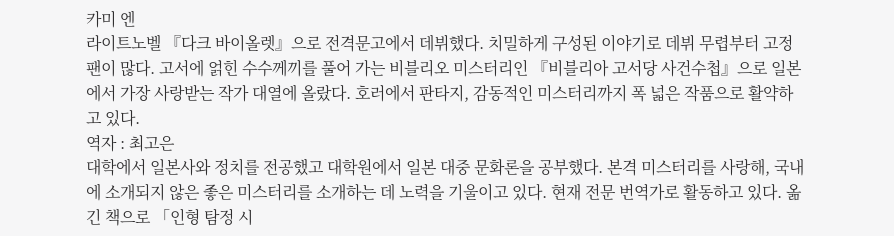카미 엔
라이트노벨 『다크 바이올렛』으로 전격문고에서 데뷔했다. 치밀하게 구성된 이야기로 데뷔 무렵부터 고정팬이 많다. 고서에 얽힌 수수께끼를 풀어 가는 비블리오 미스터리인 『비블리아 고서당 사건수첩』으로 일본에서 가장 사랑받는 작가 대열에 올랐다. 호러에서 판타지, 감동적인 미스터리까지 폭 넓은 작품으로 활약하고 있다.
역자 : 최고은
대학에서 일본사와 정치를 전공했고 대학원에서 일본 대중 문화론을 공부했다. 본격 미스터리를 사랑해, 국내에 소개되지 않은 좋은 미스터리를 소개하는 데 노력을 기울이고 있다. 현재 전문 번역가로 활동하고 있다. 옮긴 책으로 「인형 탐정 시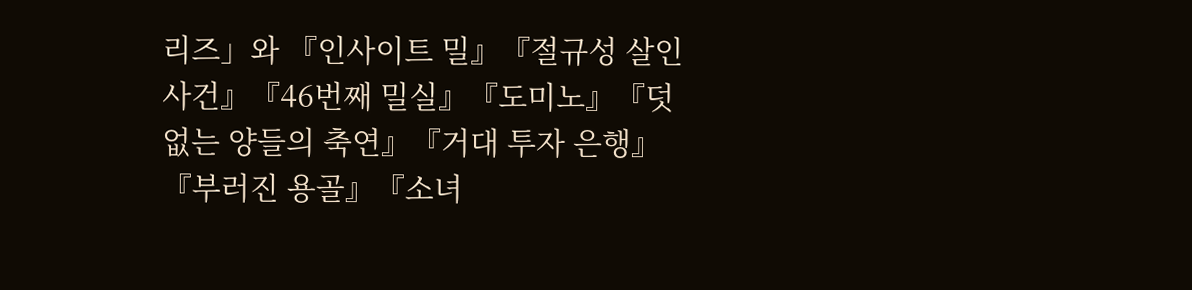리즈」와 『인사이트 밀』『절규성 살인사건』『46번째 밀실』『도미노』『덧없는 양들의 축연』『거대 투자 은행』『부러진 용골』『소녀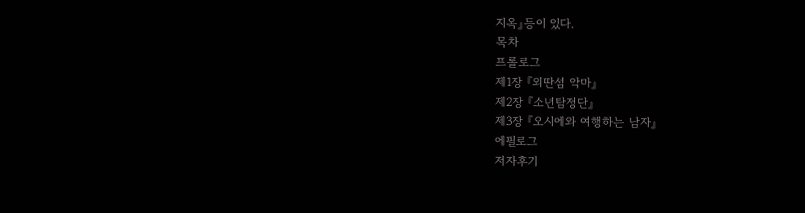지옥』등이 있다.
목차
프롤로그
제1장 『외딴섬 악마』
제2장 『소년탐정단』
제3장 『오시에와 여행하는 남자』
에필로그
저자후기